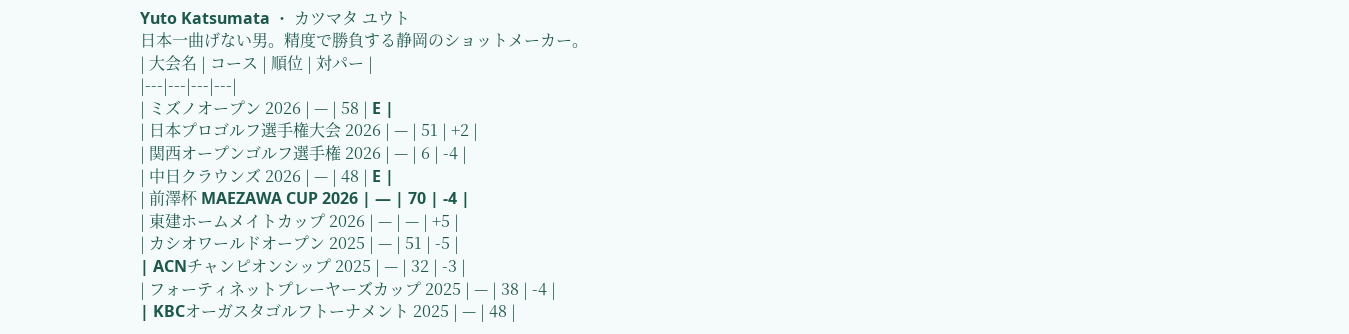Yuto Katsumata ・ カツマタ ユウト
日本一曲げない男。精度で勝負する静岡のショットメーカー。
| 大会名 | コース | 順位 | 対パー |
|---|---|---|---|
| ミズノオープン 2026 | — | 58 | E |
| 日本プロゴルフ選手権大会 2026 | — | 51 | +2 |
| 関西オープンゴルフ選手権 2026 | — | 6 | -4 |
| 中日クラウンズ 2026 | — | 48 | E |
| 前澤杯 MAEZAWA CUP 2026 | — | 70 | -4 |
| 東建ホームメイトカップ 2026 | — | — | +5 |
| カシオワールドオープン 2025 | — | 51 | -5 |
| ACNチャンピオンシップ 2025 | — | 32 | -3 |
| フォーティネットプレーヤーズカップ 2025 | — | 38 | -4 |
| KBCオーガスタゴルフトーナメント 2025 | — | 48 |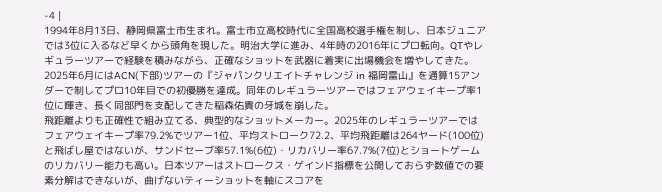-4 |
1994年8月13日、静岡県富士市生まれ。富士市立高校時代に全国高校選手権を制し、日本ジュニアでは3位に入るなど早くから頭角を現した。明治大学に進み、4年時の2016年にプロ転向。QTやレギュラーツアーで経験を積みながら、正確なショットを武器に着実に出場機会を増やしてきた。2025年6月にはACN(下部)ツアーの『ジャパンクリエイトチャレンジ in 福岡雷山』を通算15アンダーで制してプロ10年目での初優勝を達成。同年のレギュラーツアーではフェアウェイキープ率1位に輝き、長く同部門を支配してきた稲森佑貴の牙城を崩した。
飛距離よりも正確性で組み立てる、典型的なショットメーカー。2025年のレギュラーツアーではフェアウェイキープ率79.2%でツアー1位、平均ストローク72.2、平均飛距離は264ヤード(100位)と飛ばし屋ではないが、サンドセーブ率57.1%(6位)・リカバリー率67.7%(7位)とショートゲームのリカバリー能力も高い。日本ツアーはストロークス・ゲインド指標を公開しておらず数値での要素分解はできないが、曲げないティーショットを軸にスコアを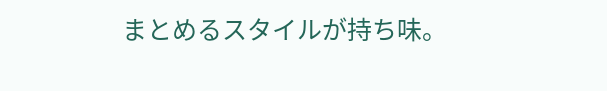まとめるスタイルが持ち味。